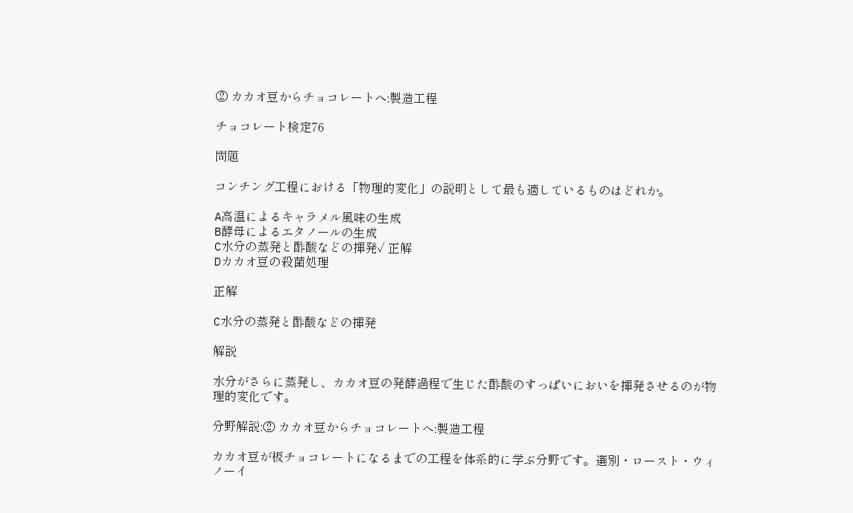② カカオ豆からチョコレートへ:製造工程

チョコレート検定76

問題

コンチング工程における「物理的変化」の説明として最も適しているものはどれか。

A高温によるキャラメル風味の生成
B酵母によるエタノールの生成
C水分の蒸発と酢酸などの揮発✓ 正解
Dカカオ豆の殺菌処理

正解

C水分の蒸発と酢酸などの揮発

解説

水分がさらに蒸発し、カカオ豆の発酵過程で生じた酢酸のすっぱいにおいを揮発させるのが物理的変化です。

分野解説:② カカオ豆からチョコレートへ:製造工程

カカオ豆が板チョコレートになるまでの工程を体系的に学ぶ分野です。選別・ロースト・ウィノーイ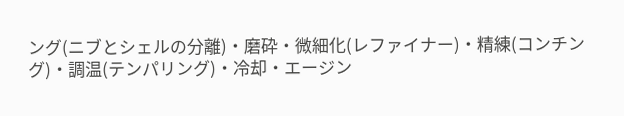ング(ニブとシェルの分離)・磨砕・微細化(レファイナー)・精練(コンチング)・調温(テンパリング)・冷却・エージン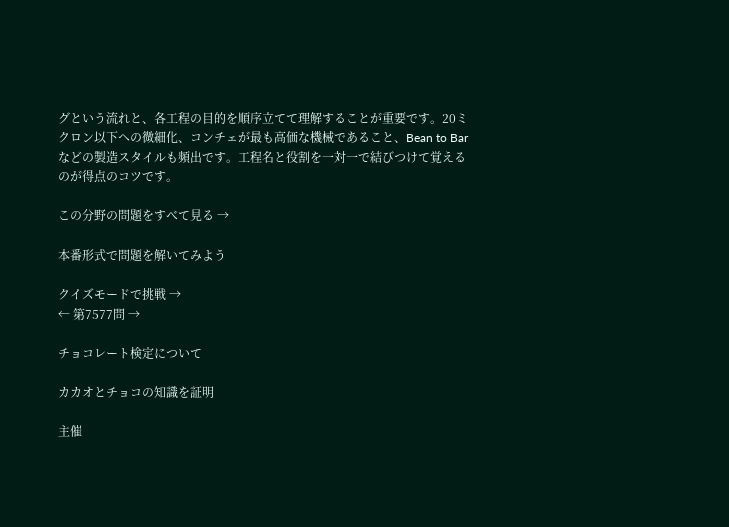グという流れと、各工程の目的を順序立てて理解することが重要です。20ミクロン以下への微細化、コンチェが最も高価な機械であること、Bean to Barなどの製造スタイルも頻出です。工程名と役割を一対一で結びつけて覚えるのが得点のコツです。

この分野の問題をすべて見る →

本番形式で問題を解いてみよう

クイズモードで挑戦 →
← 第7577問 →

チョコレート検定について

カカオとチョコの知識を証明

主催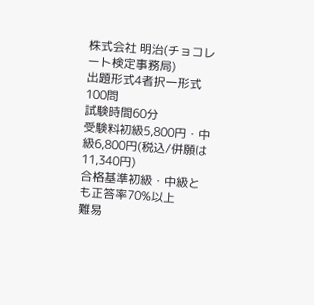株式会社 明治(チョコレート検定事務局)
出題形式4者択一形式100問
試験時間60分
受験料初級5,800円・中級6,800円(税込/併願は11,340円)
合格基準初級・中級とも正答率70%以上
難易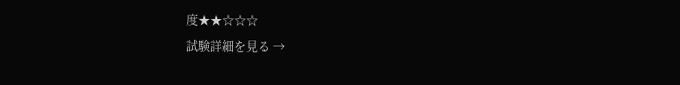度★★☆☆☆
試験詳細を見る →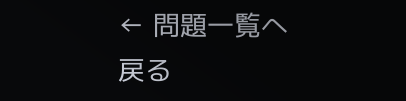← 問題一覧へ戻る